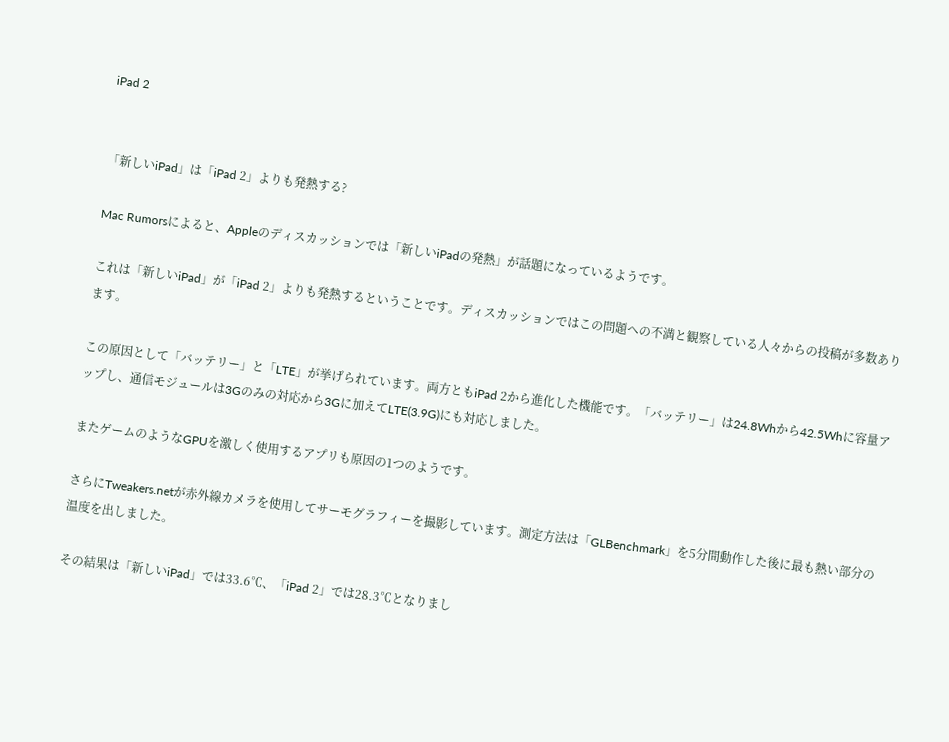iPad 2


「新しいiPad」は「iPad 2」よりも発熱する?

Mac Rumorsによると、Appleのディスカッションでは「新しいiPadの発熱」が話題になっているようです。

これは「新しいiPad」が「iPad 2」よりも発熱するということです。ディスカッションではこの問題への不満と観察している人々からの投稿が多数あります。

この原因として「バッテリー」と「LTE」が挙げられています。両方ともiPad 2から進化した機能です。「バッテリー」は24.8Whから42.5Whに容量アップし、通信モジュールは3Gのみの対応から3Gに加えてLTE(3.9G)にも対応しました。

またゲームのようなGPUを激しく使用するアプリも原因の1つのようです。

さらにTweakers.netが赤外線カメラを使用してサーモグラフィーを撮影しています。測定方法は「GLBenchmark」を5分間動作した後に最も熱い部分の温度を出しました。

その結果は「新しいiPad」では33.6℃、「iPad 2」では28.3℃となりまし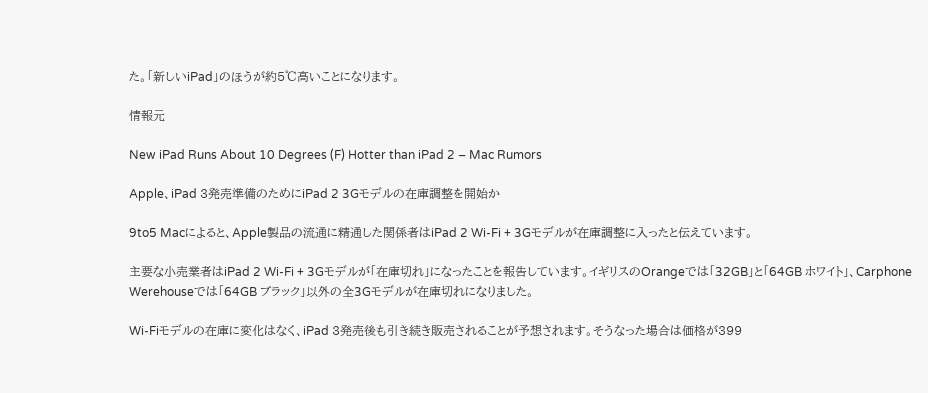た。「新しいiPad」のほうが約5℃高いことになります。

情報元

New iPad Runs About 10 Degrees (F) Hotter than iPad 2 – Mac Rumors

Apple、iPad 3発売準備のためにiPad 2 3Gモデルの在庫調整を開始か

9to5 Macによると、Apple製品の流通に精通した関係者はiPad 2 Wi-Fi + 3Gモデルが在庫調整に入ったと伝えています。

主要な小売業者はiPad 2 Wi-Fi + 3Gモデルが「在庫切れ」になったことを報告しています。イギリスのOrangeでは「32GB」と「64GB ホワイト」、Carphone Werehouseでは「64GB ブラック」以外の全3Gモデルが在庫切れになりました。

Wi-Fiモデルの在庫に変化はなく、iPad 3発売後も引き続き販売されることが予想されます。そうなった場合は価格が399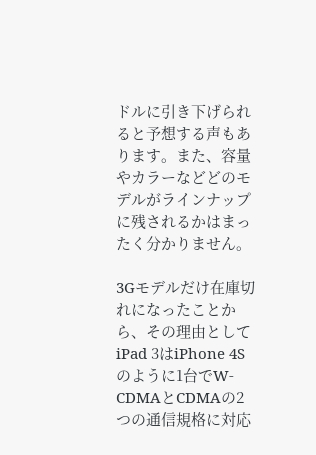ドルに引き下げられると予想する声もあります。また、容量やカラーなどどのモデルがラインナップに残されるかはまったく分かりません。

3Gモデルだけ在庫切れになったことから、その理由としてiPad 3はiPhone 4Sのように1台でW-CDMAとCDMAの2つの通信規格に対応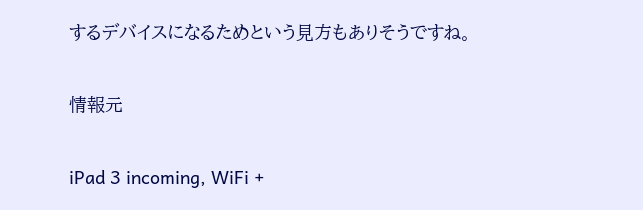するデバイスになるためという見方もありそうですね。

情報元

iPad 3 incoming, WiFi +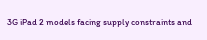3G iPad 2 models facing supply constraints and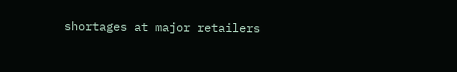shortages at major retailers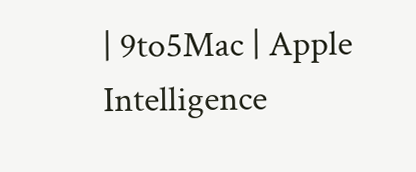| 9to5Mac | Apple Intelligence